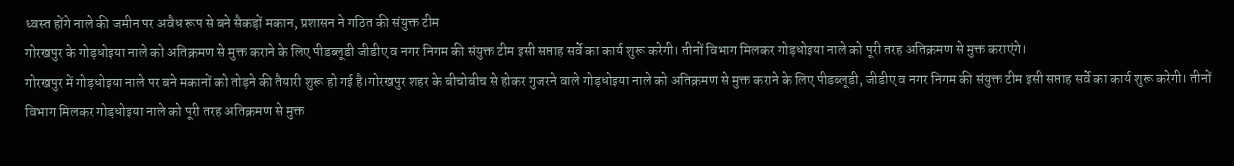ध्वस्त होंगे नाले की जमीन पर अवैध रूप से बने सैकड़ों मकान, प्रशासन ने गठित की संयुक्त टीम
गोरखपुर के गोड़धोइया नाले को अतिक्रमण से मुक्त कराने के लिए पीडब्लूडी जीडीए व नगर निगम की संयुक्त टीम इसी सप्ताह सर्वे का कार्य शुरू करेगी। तीनों विभाग मिलकर गोड़धोइया नाले को पूरी तरह अतिक्रमण से मुक्त कराएंगे।
गोरखपुर में गोड़धोइया नाले पर बने मकानों को तोड़ने की तैयारी शुरू हो गई है।गोरखपुर शहर के बीचोबीच से होकर गुजरने वाले गोड़धोइया नाले को अतिक्रमण से मुक्त कराने के लिए पीडब्लूडी, जीडीए व नगर निगम की संयुक्त टीम इसी सप्ताह सर्वे का कार्य शुरू करेगी। तीनों विभाग मिलकर गोड़धोइया नाले को पूरी तरह अतिक्रमण से मुक्त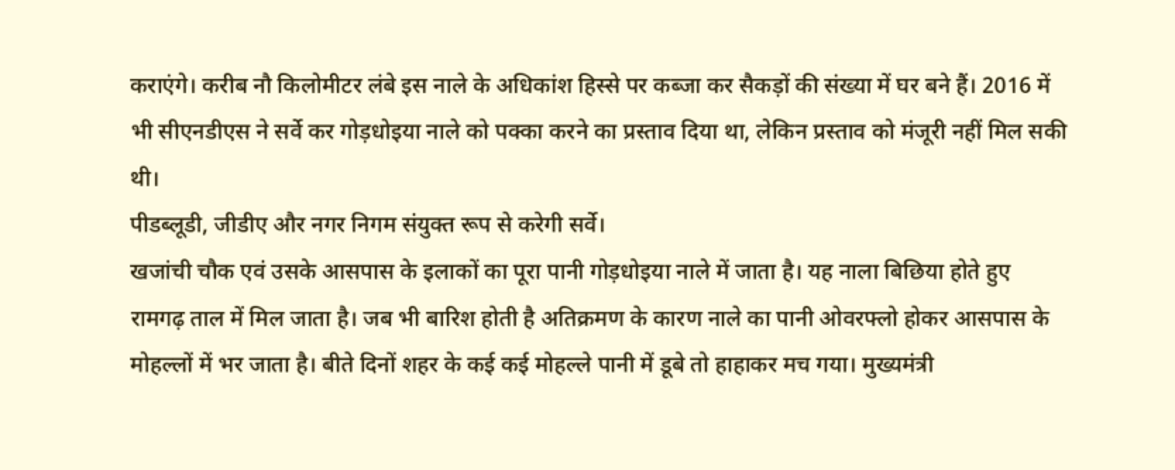कराएंगे। करीब नौ किलोमीटर लंबे इस नाले के अधिकांश हिस्से पर कब्जा कर सैकड़ों की संख्या में घर बने हैं। 2016 में भी सीएनडीएस ने सर्वे कर गोड़धोइया नाले को पक्का करने का प्रस्ताव दिया था, लेकिन प्रस्ताव को मंजूरी नहीं मिल सकी थी।
पीडब्लूडी, जीडीए और नगर निगम संयुक्त रूप से करेगी सर्वे।
खजांची चौक एवं उसके आसपास के इलाकों का पूरा पानी गोड़धोइया नाले में जाता है। यह नाला बिछिया होते हुए रामगढ़ ताल में मिल जाता है। जब भी बारिश होती है अतिक्रमण के कारण नाले का पानी ओवरफ्लो होकर आसपास के मोहल्लों में भर जाता है। बीते दिनों शहर के कई कई मोहल्ले पानी में डूबे तो हाहाकर मच गया। मुख्यमंत्री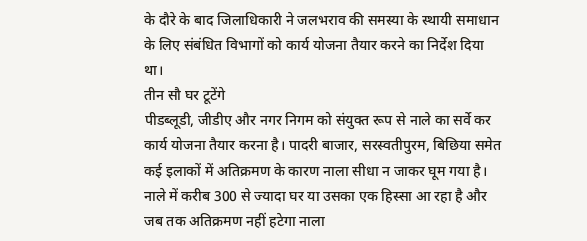के दौरे के बाद जिलाधिकारी ने जलभराव की समस्या के स्थायी समाधान के लिए संबंधित विभागों को कार्य योजना तैयार करने का निर्देश दिया था।
तीन सौ घर टूटेंगे
पीडब्लूडी, जीडीए और नगर निगम को संयुक्त रूप से नाले का सर्वे कर कार्य योजना तैयार करना है। पादरी बाजार, सरस्वतीपुरम, बिछिया समेत कई इलाकों में अतिक्रमण के कारण नाला सीधा न जाकर घूम गया है। नाले में करीब 300 से ज्यादा घर या उसका एक हिस्सा आ रहा है और जब तक अतिक्रमण नहीं हटेगा नाला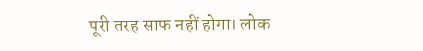पूरी तरह साफ नहीं होगा। लोक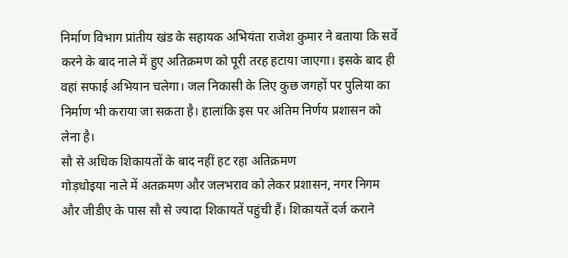निर्माण विभाग प्रांतीय खंड के सहायक अभियंता राजेश कुमार ने बताया कि सर्वे करने के बाद नाले में हुए अतिक्रमण को पूरी तरह हटाया जाएगा। इसके बाद ही वहां सफाई अभियान चलेगा। जल निकासी के लिए कुछ जगहों पर पुलिया का निर्माण भी कराया जा सकता है। हालांकि इस पर अंतिम निर्णय प्रशासन को लेना है।
सौ से अधिक शिकायतों के बाद नहीं हट रहा अतिक्रमण
गोड़धोइया नाले में अतक्रमण और जलभराव को लेकर प्रशासन, नगर निगम और जीडीए के पास सौ से ज्यादा शिकायतें पहुंची हैं। शिकायतें दर्ज कराने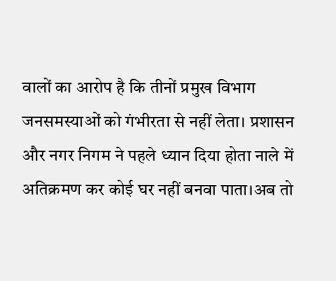वालों का आरोप है कि तीनों प्रमुख विभाग जनसमस्याओं को गंभीरता से नहीं लेता। प्रशासन और नगर निगम ने पहले ध्यान दिया होता नाले में अतिक्रमण कर कोई घर नहीं बनवा पाता।अब तो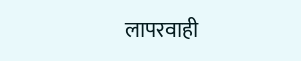लापरवाही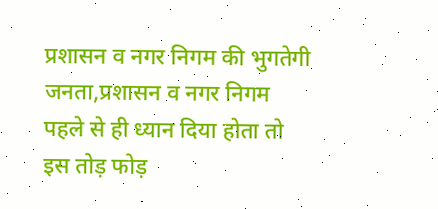प्रशासन व नगर निगम की भुगतेगी जनता,प्रशासन व नगर निगम पहले से ही ध्यान दिया होता तो इस तोड़ फोड़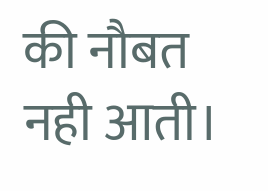की नौबत नही आती।